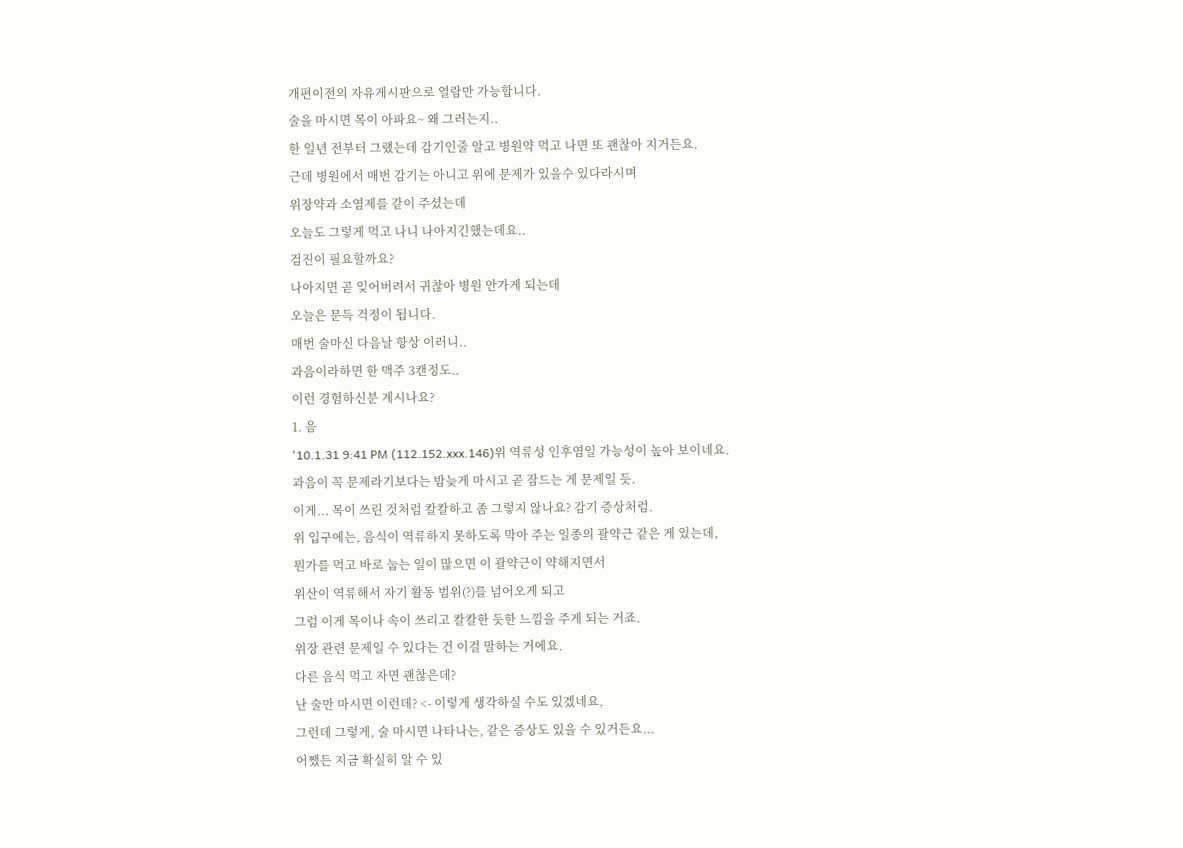개편이전의 자유게시판으로 열람만 가능합니다.
술을 마시면 목이 아파요~ 왜 그러는지..
한 일년 전부터 그랬는데 감기인줄 알고 병원약 먹고 나면 또 괜찮아 지거든요.
근데 병원에서 매번 감기는 아니고 위에 문제가 있을수 있다라시며
위장약과 소염제를 같이 주셨는데
오늘도 그렇게 먹고 나니 나아지긴했는데요..
검진이 필요할까요?
나아지면 곧 잊어버려서 귀찮아 병원 안가게 되는데
오늘은 문득 걱정이 됩니다.
매번 술마신 다음날 항상 이러니..
과음이라하면 한 맥주 3캔정도..
이런 경험하신분 계시나요?
1. 음
'10.1.31 9:41 PM (112.152.xxx.146)위 역류성 인후염일 가능성이 높아 보이네요.
과음이 꼭 문제라기보다는 밤늦게 마시고 곧 잠드는 게 문제일 듯.
이게... 목이 쓰린 것처럼 칼칼하고 좀 그렇지 않나요? 감기 증상처럼.
위 입구에는, 음식이 역류하지 못하도록 막아 주는 일종의 괄약근 같은 게 있는데,
뭔가를 먹고 바로 눕는 일이 많으면 이 괄약근이 약해지면서
위산이 역류해서 자기 활동 범위(?)를 넘어오게 되고
그럼 이게 목이나 속이 쓰리고 칼칼한 듯한 느낌을 주게 되는 거죠.
위장 관련 문제일 수 있다는 건 이걸 말하는 거에요.
다른 음식 먹고 자면 괜찮은데?
난 술만 마시면 이런데? <- 이렇게 생각하실 수도 있겠네요,
그런데 그렇게, 술 마시면 나타나는, 같은 증상도 있을 수 있거든요...
어쨌든 지금 확실히 알 수 있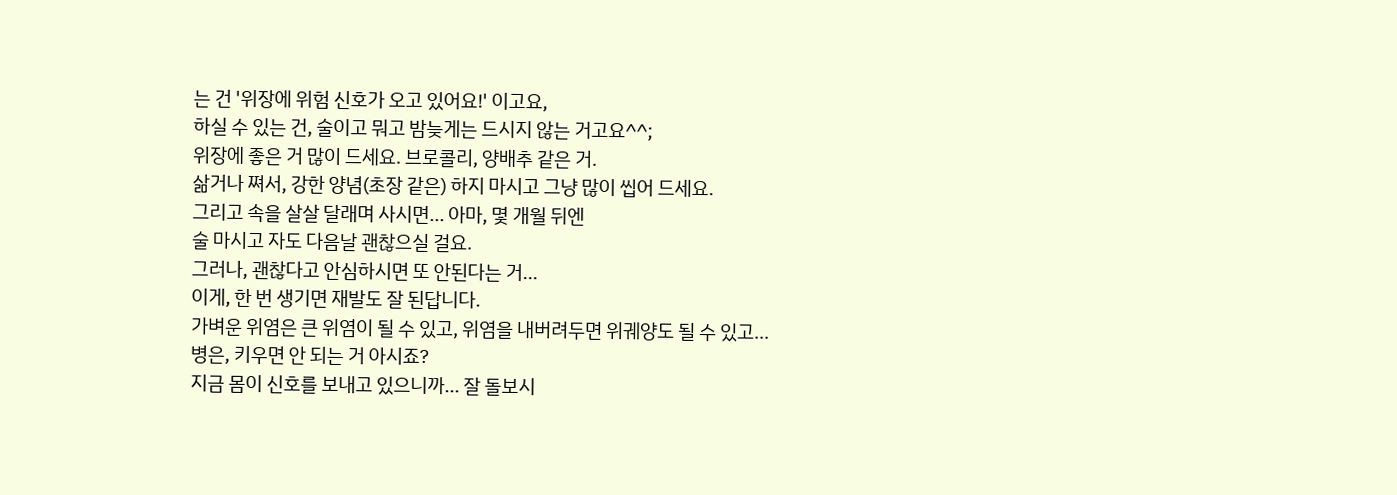는 건 '위장에 위험 신호가 오고 있어요!' 이고요,
하실 수 있는 건, 술이고 뭐고 밤늦게는 드시지 않는 거고요^^;
위장에 좋은 거 많이 드세요. 브로콜리, 양배추 같은 거.
삶거나 쪄서, 강한 양념(초장 같은) 하지 마시고 그냥 많이 씹어 드세요.
그리고 속을 살살 달래며 사시면... 아마, 몇 개월 뒤엔
술 마시고 자도 다음날 괜찮으실 걸요.
그러나, 괜찮다고 안심하시면 또 안된다는 거...
이게, 한 번 생기면 재발도 잘 된답니다.
가벼운 위염은 큰 위염이 될 수 있고, 위염을 내버려두면 위궤양도 될 수 있고...
병은, 키우면 안 되는 거 아시죠?
지금 몸이 신호를 보내고 있으니까... 잘 돌보시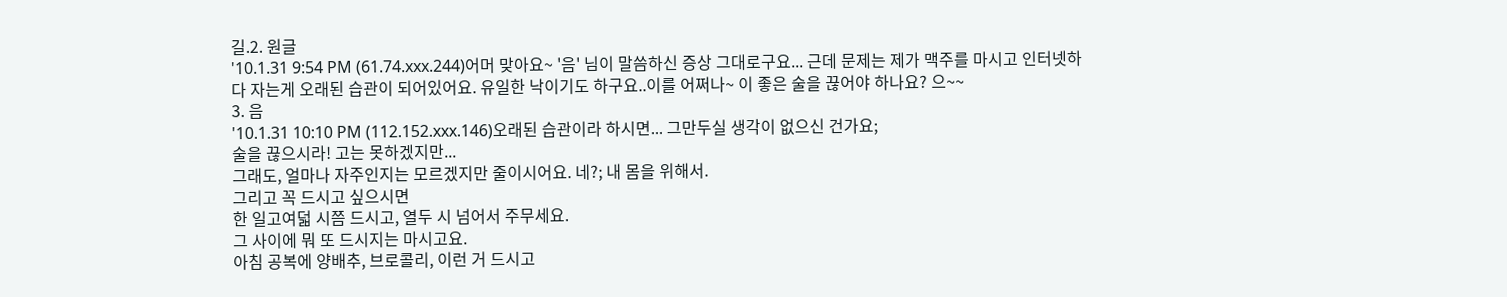길.2. 원글
'10.1.31 9:54 PM (61.74.xxx.244)어머 맞아요~ '음' 님이 말씀하신 증상 그대로구요... 근데 문제는 제가 맥주를 마시고 인터넷하다 자는게 오래된 습관이 되어있어요. 유일한 낙이기도 하구요..이를 어쩌나~ 이 좋은 술을 끊어야 하나요? 으~~
3. 음
'10.1.31 10:10 PM (112.152.xxx.146)오래된 습관이라 하시면... 그만두실 생각이 없으신 건가요;
술을 끊으시라! 고는 못하겠지만...
그래도, 얼마나 자주인지는 모르겠지만 줄이시어요. 네?; 내 몸을 위해서.
그리고 꼭 드시고 싶으시면
한 일고여덟 시쯤 드시고, 열두 시 넘어서 주무세요.
그 사이에 뭐 또 드시지는 마시고요.
아침 공복에 양배추, 브로콜리, 이런 거 드시고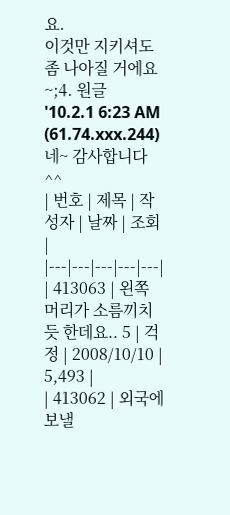요.
이것만 지키셔도 좀 나아질 거에요~;4. 원글
'10.2.1 6:23 AM (61.74.xxx.244)네~ 감사합니다^^
| 번호 | 제목 | 작성자 | 날짜 | 조회 |
|---|---|---|---|---|
| 413063 | 왼쪽 머리가 소름끼치듯 한데요.. 5 | 걱정 | 2008/10/10 | 5,493 |
| 413062 | 외국에 보낼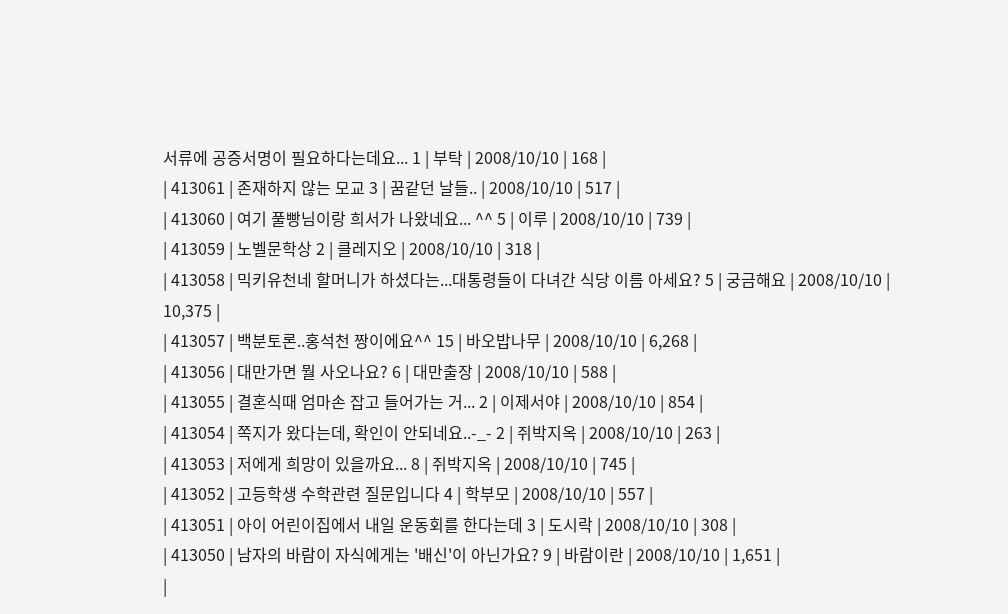서류에 공증서명이 필요하다는데요... 1 | 부탁 | 2008/10/10 | 168 |
| 413061 | 존재하지 않는 모교 3 | 꿈같던 날들.. | 2008/10/10 | 517 |
| 413060 | 여기 풀빵님이랑 희서가 나왔네요... ^^ 5 | 이루 | 2008/10/10 | 739 |
| 413059 | 노벨문학상 2 | 클레지오 | 2008/10/10 | 318 |
| 413058 | 믹키유천네 할머니가 하셨다는...대통령들이 다녀간 식당 이름 아세요? 5 | 궁금해요 | 2008/10/10 | 10,375 |
| 413057 | 백분토론..홍석천 짱이에요^^ 15 | 바오밥나무 | 2008/10/10 | 6,268 |
| 413056 | 대만가면 뭘 사오나요? 6 | 대만출장 | 2008/10/10 | 588 |
| 413055 | 결혼식때 엄마손 잡고 들어가는 거... 2 | 이제서야 | 2008/10/10 | 854 |
| 413054 | 쪽지가 왔다는데, 확인이 안되네요..-_- 2 | 쥐박지옥 | 2008/10/10 | 263 |
| 413053 | 저에게 희망이 있을까요... 8 | 쥐박지옥 | 2008/10/10 | 745 |
| 413052 | 고등학생 수학관련 질문입니다 4 | 학부모 | 2008/10/10 | 557 |
| 413051 | 아이 어린이집에서 내일 운동회를 한다는데 3 | 도시락 | 2008/10/10 | 308 |
| 413050 | 남자의 바람이 자식에게는 '배신'이 아닌가요? 9 | 바람이란 | 2008/10/10 | 1,651 |
|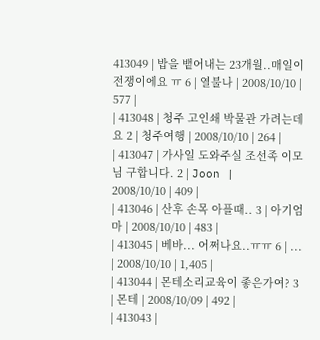413049 | 밥을 뱉어내는 23개월..매일이 전쟁이에요 ㅠ 6 | 열불나 | 2008/10/10 | 577 |
| 413048 | 청주 고인쇄 박물관 가려는데요 2 | 청주여행 | 2008/10/10 | 264 |
| 413047 | 가사일 도와주실 조선족 이모님 구합니다. 2 | Joon | 2008/10/10 | 409 |
| 413046 | 산후 손목 아플때.. 3 | 아기엄마 | 2008/10/10 | 483 |
| 413045 | 베바... 어쩌나요..ㅠㅠ 6 | ... | 2008/10/10 | 1,405 |
| 413044 | 몬테소리교육이 좋은가여? 3 | 몬테 | 2008/10/09 | 492 |
| 413043 |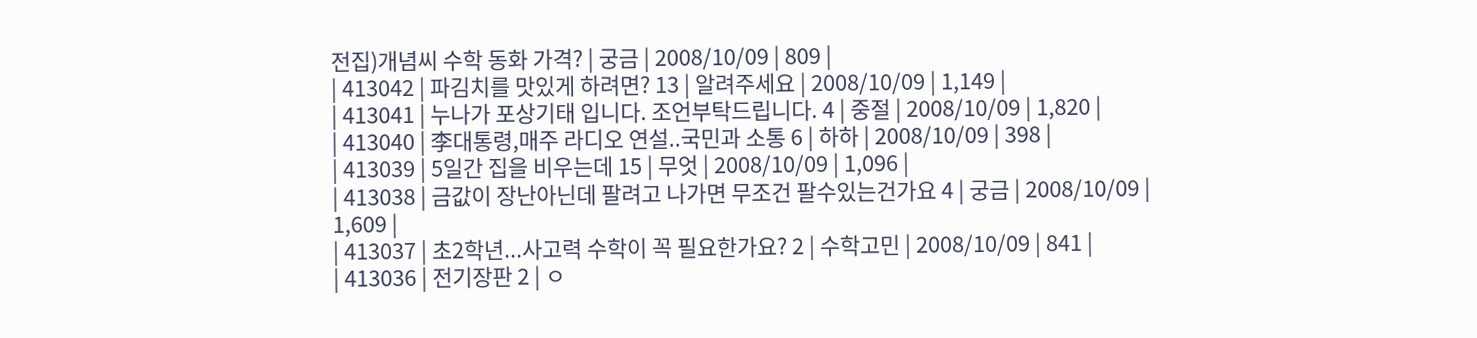전집)개념씨 수학 동화 가격? | 궁금 | 2008/10/09 | 809 |
| 413042 | 파김치를 맛있게 하려면? 13 | 알려주세요 | 2008/10/09 | 1,149 |
| 413041 | 누나가 포상기태 입니다. 조언부탁드립니다. 4 | 중절 | 2008/10/09 | 1,820 |
| 413040 | 李대통령,매주 라디오 연설..국민과 소통 6 | 하하 | 2008/10/09 | 398 |
| 413039 | 5일간 집을 비우는데 15 | 무엇 | 2008/10/09 | 1,096 |
| 413038 | 금값이 장난아닌데 팔려고 나가면 무조건 팔수있는건가요 4 | 궁금 | 2008/10/09 | 1,609 |
| 413037 | 초2학년...사고력 수학이 꼭 필요한가요? 2 | 수학고민 | 2008/10/09 | 841 |
| 413036 | 전기장판 2 | ㅇ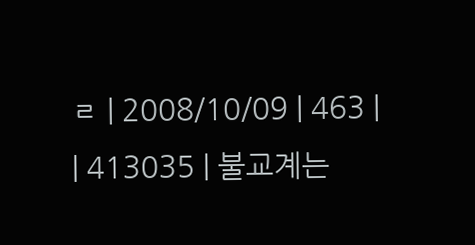ㄹ | 2008/10/09 | 463 |
| 413035 | 불교계는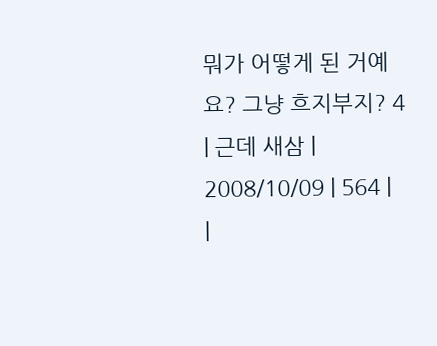뭐가 어떻게 된 거예요? 그냥 흐지부지? 4 | 근데 새삼 | 2008/10/09 | 564 |
|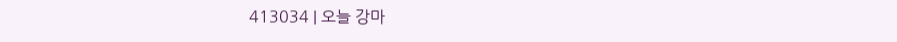413034 | 오늘 강마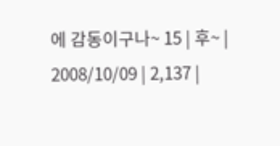에 감동이구나~ 15 | 후~ | 2008/10/09 | 2,137 |